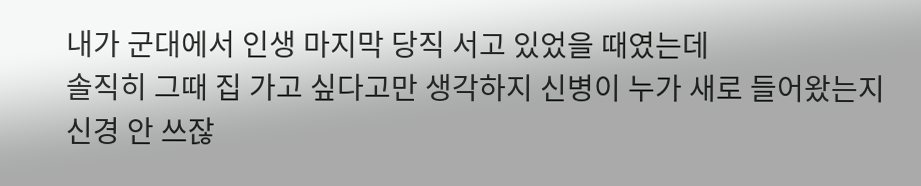내가 군대에서 인생 마지막 당직 서고 있었을 때였는데
솔직히 그때 집 가고 싶다고만 생각하지 신병이 누가 새로 들어왔는지 신경 안 쓰잖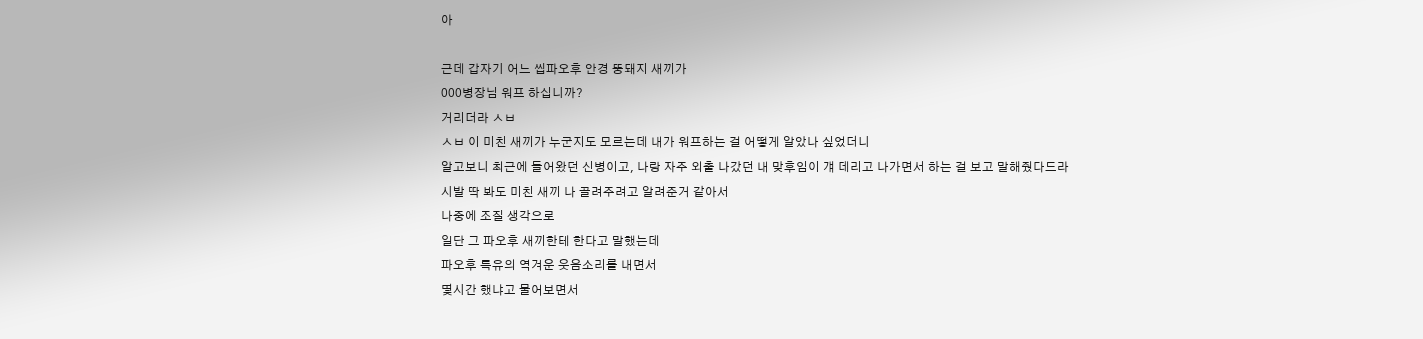아

근데 갑자기 어느 씹파오후 안경 뚱돼지 새끼가
000병장님 워프 하십니까?
거리더라 ㅅㅂ
ㅅㅂ 이 미친 새끼가 누군지도 모르는데 내가 워프하는 걸 어떻게 알았나 싶었더니
알고보니 최근에 들어왔던 신병이고, 나랑 자주 외출 나갔던 내 맞후임이 걔 데리고 나가면서 하는 걸 보고 말해줬다드라
시발 딱 봐도 미친 새끼 나 골려주려고 알려준거 같아서
나중에 조질 생각으로
일단 그 파오후 새끼한테 한다고 말했는데
파오후 특유의 역겨운 웃음소리를 내면서
몇시간 했냐고 물어보면서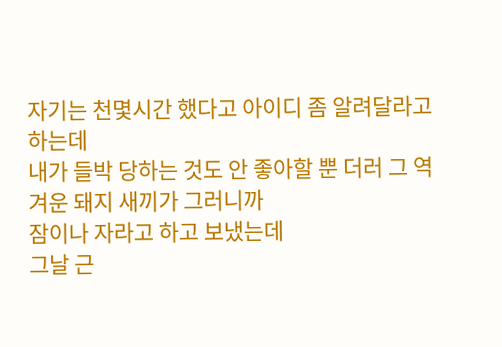자기는 천몇시간 했다고 아이디 좀 알려달라고 하는데
내가 들박 당하는 것도 안 좋아할 뿐 더러 그 역겨운 돼지 새끼가 그러니까
잠이나 자라고 하고 보냈는데
그날 근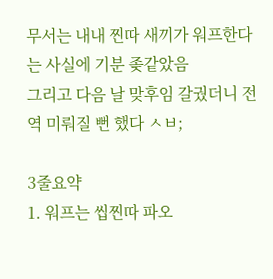무서는 내내 찐따 새끼가 워프한다는 사실에 기분 좆같았음
그리고 다음 날 맞후임 갈궜더니 전역 미뤄질 뻔 했다 ㅅㅂ;

3줄요약
1. 워프는 씹찐따 파오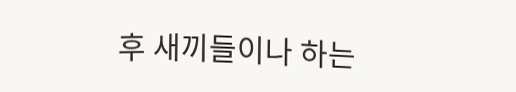후 새끼들이나 하는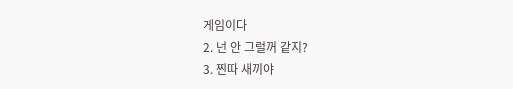게임이다
2. 넌 안 그럴꺼 같지?
3. 찐따 새끼야